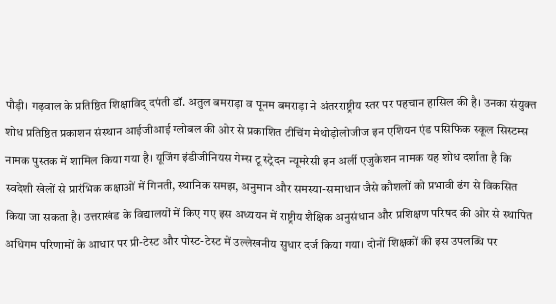पौड़ी। गढ़वाल के प्रतिष्ठित शिक्षाविद् दपंती डॉ. अतुल बमराड़ा व पूनम बमराड़ा ने अंतरराष्ट्रीय स्तर पर पहचान हासिल की है। उनका संयुक्त शोध प्रतिष्ठित प्रकाशन संस्थान आईजीआई ग्लोबल की ओर से प्रकाशित टीचिंग मेथोड़ोलोजीज इन एशियन एंड पसिफिक स्कूल सिस्टम्स नामक पुस्तक में शामिल किया गया है। यूजिंग इंडीजीनियस गेम्स टू स्ट्रेदन न्यूमरेसी इन अर्ली एजुकेशन नामक यह शोध दर्शाता है कि स्वदेशी खेलों से प्रारंभिक कक्षाओं में गिनती, स्थानिक समझ, अनुमान और समस्या-समाधान जैसे कौशलों को प्रभावी ढंग से विकसित किया जा सकता है। उत्तराखंड के विद्यालयों में किए गए इस अध्ययन में राष्ट्रीय शैक्षिक अनुसंधान और प्रशिक्षण परिषद की ओर से स्थापित अधिगम परिणामों के आधार पर प्री-टेस्ट और पोस्ट-टेस्ट में उल्लेखनीय सुधार दर्ज किया गया। दोनों शिक्षकों की इस उपलब्धि पर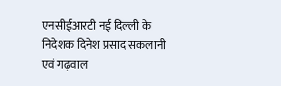एनसीईआरटी नई दिल्ली के निदेशक दिनेश प्रसाद सकलानी एवं गढ़वाल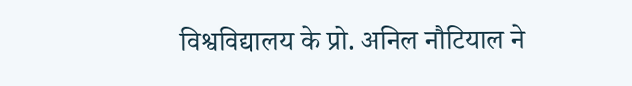विश्वविद्यालय के प्रो. अनिल नौटियाल ने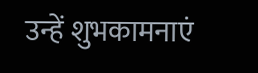उन्हें शुभकामनाएं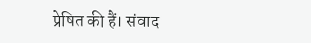प्रेषित की हैं। संवाद